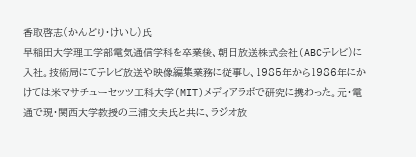香取啓志(かんどり・けいし)氏
早稲田大学理工学部電気通信学科を卒業後、朝日放送株式会社(ABCテレビ)に入社。技術局にてテレビ放送や映像編集業務に従事し、1985年から1986年にかけては米マサチューセッツ工科大学(MIT)メディアラボで研究に携わった。元・電通で現・関西大学教授の三浦文夫氏と共に、ラジオ放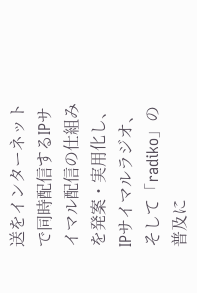送をインターネットで同時配信するIPサイマル配信の仕組みを発案・実用化し、IPサイマルラジオ、そして「radiko」の普及に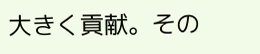大きく貢献。その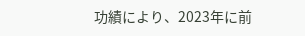功績により、2023年に前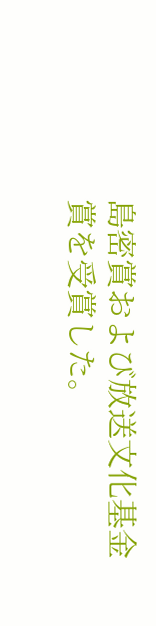島密賞および放送文化基金賞を受賞した。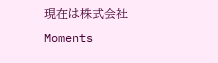現在は株式会社Moments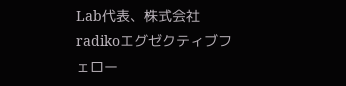Lab代表、株式会社radikoエグゼクティブフェロー